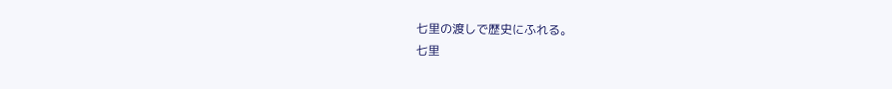七里の渡しで歴史にふれる。
七里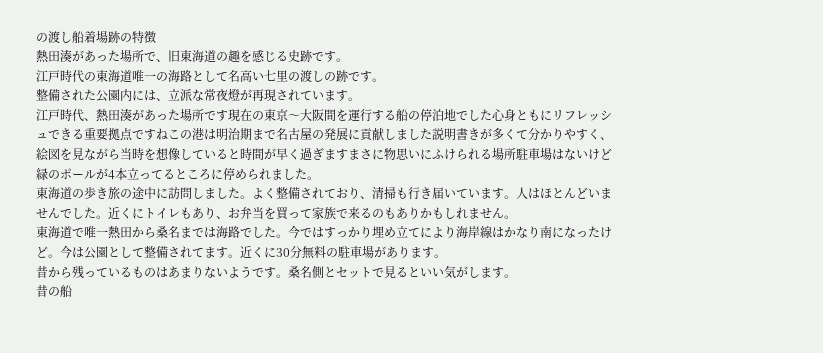の渡し船着場跡の特徴
熱田湊があった場所で、旧東海道の趣を感じる史跡です。
江戸時代の東海道唯一の海路として名高い七里の渡しの跡です。
整備された公園内には、立派な常夜燈が再現されています。
江戸時代、熱田湊があった場所です現在の東京〜大阪間を運行する船の停泊地でした心身ともにリフレッシュできる重要拠点ですねこの港は明治期まで名古屋の発展に貢献しました説明書きが多くて分かりやすく、絵図を見ながら当時を想像していると時間が早く過ぎますまさに物思いにふけられる場所駐車場はないけど緑のポールが4本立ってるところに停められました。
東海道の歩き旅の途中に訪問しました。よく整備されており、清掃も行き届いています。人はほとんどいませんでした。近くにトイレもあり、お弁当を買って家族で来るのもありかもしれません。
東海道で唯一熱田から桑名までは海路でした。今ではすっかり埋め立てにより海岸線はかなり南になったけど。今は公園として整備されてます。近くに30分無料の駐車場があります。
昔から残っているものはあまりないようです。桑名側とセットで見るといい気がします。
昔の船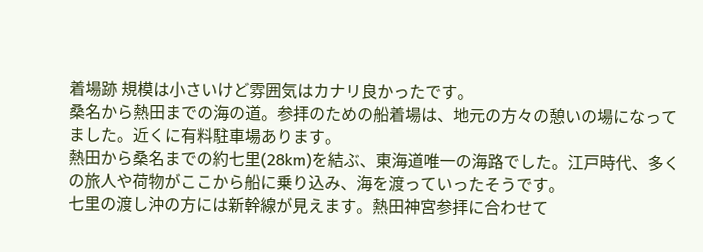着場跡 規模は小さいけど雰囲気はカナリ良かったです。
桑名から熱田までの海の道。参拝のための船着場は、地元の方々の憩いの場になってました。近くに有料駐車場あります。
熱田から桑名までの約七里(28km)を結ぶ、東海道唯一の海路でした。江戸時代、多くの旅人や荷物がここから船に乗り込み、海を渡っていったそうです。
七里の渡し沖の方には新幹線が見えます。熱田神宮参拝に合わせて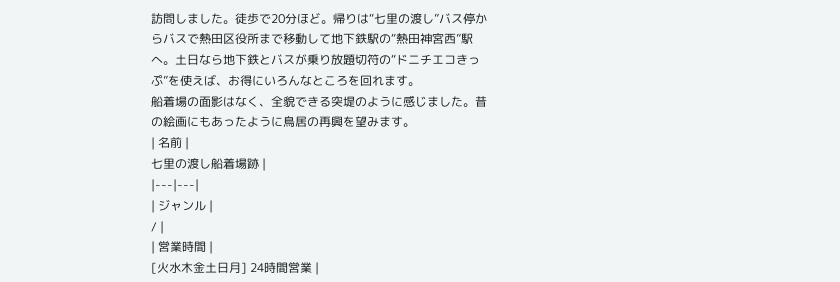訪問しました。徒歩で20分ほど。帰りは“七里の渡し”バス停からバスで熱田区役所まで移動して地下鉄駅の“熱田神宮西”駅へ。土日なら地下鉄とバスが乗り放題切符の“ドニチエコきっぷ”を使えば、お得にいろんなところを回れます。
船着場の面影はなく、全貌できる突堤のように感じました。昔の絵画にもあったように鳥居の再興を望みます。
| 名前 |
七里の渡し船着場跡 |
|---|---|
| ジャンル |
/ |
| 営業時間 |
[火水木金土日月] 24時間営業 |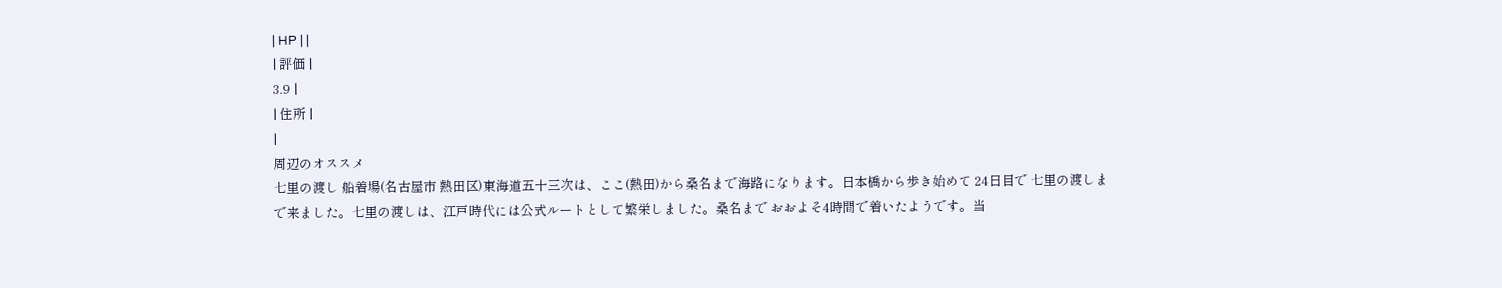| HP | |
| 評価 |
3.9 |
| 住所 |
|
周辺のオススメ
七里の渡し 船着場(名古屋市 熱田区)東海道五十三次は、ここ(熱田)から桑名まで海路になります。日本橋から歩き始めて 24日目で 七里の渡しまで来ました。七里の渡しは、江戸時代には公式ルートとして繁栄しました。桑名まで おおよそ4時間で着いたようです。当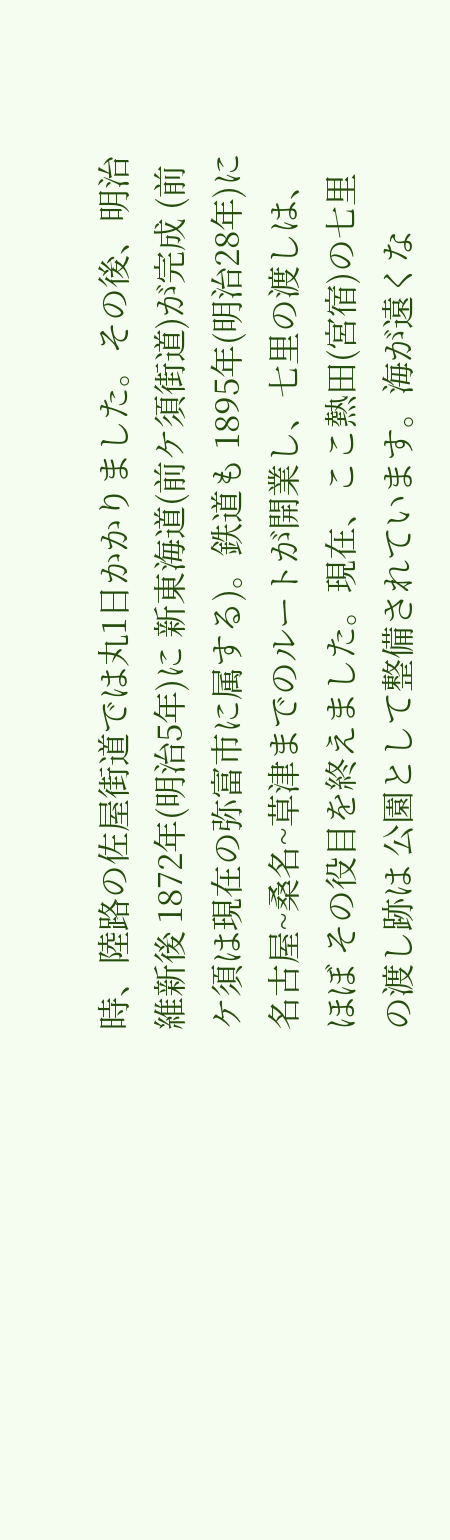時、陸路の佐屋街道では丸1日かかりました。その後、明治維新後 1872年(明治5年)に 新東海道(前ケ須街道)が完成 (前ケ須は現在の弥富市に属する)。鉄道も 1895年(明治28年)に名古屋~桑名~草津までのルートが開業し、七里の渡しは、ほぼ その役目を終えました。現在、ここ熱田(宮宿)の七里の渡し跡は 公園として整備されています。海が遠くな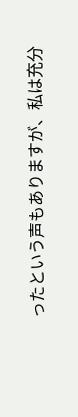ったという声もありますが、私は充分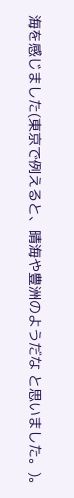海を感じました(東京で例えると、晴海や豊洲のようだな と思いました。)。